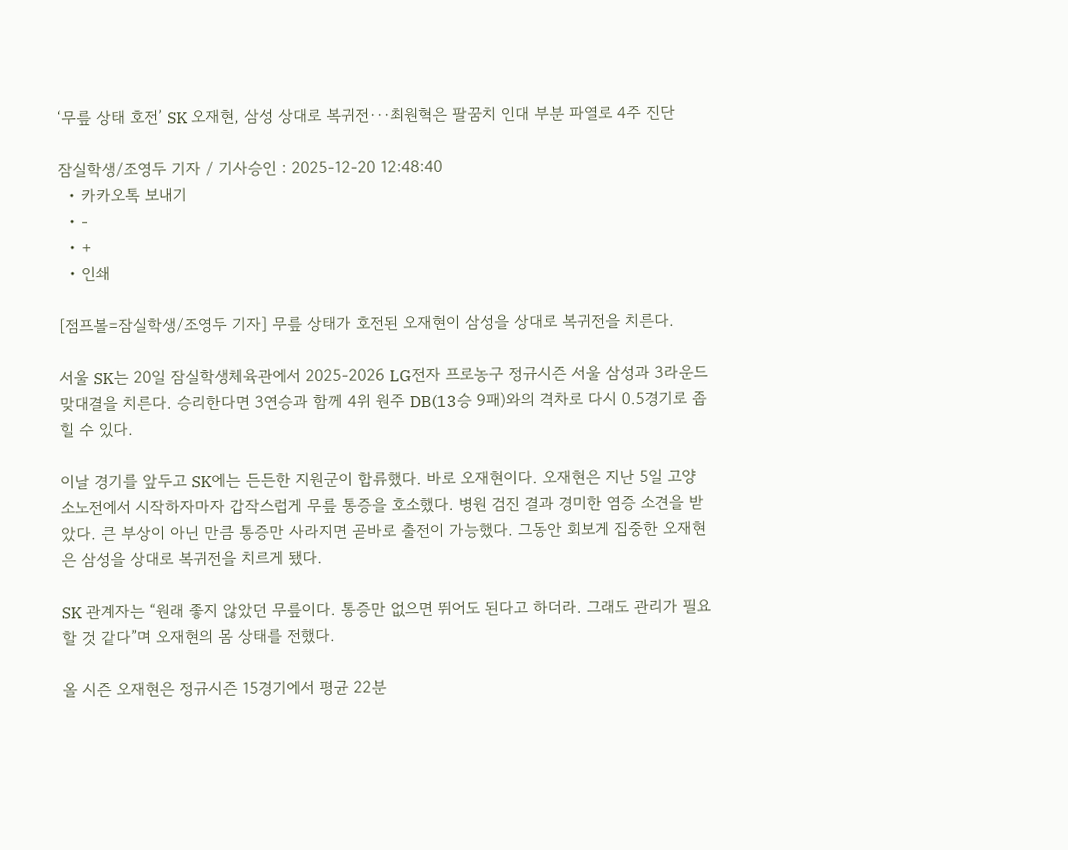‘무릎 상태 호전’ SK 오재현, 삼성 상대로 복귀전···최원혁은 팔꿈치 인대 부분 파열로 4주 진단

잠실학생/조영두 기자 / 기사승인 : 2025-12-20 12:48:40
  • 카카오톡 보내기
  • -
  • +
  • 인쇄

[점프볼=잠실학생/조영두 기자] 무릎 상태가 호전된 오재현이 삼성을 상대로 복귀전을 치른다.

서울 SK는 20일 잠실학생체육관에서 2025-2026 LG전자 프로농구 정규시즌 서울 삼성과 3라운드 맞대결을 치른다. 승리한다면 3연승과 함께 4위 원주 DB(13승 9패)와의 격차로 다시 0.5경기로 좁힐 수 있다.

이날 경기를 앞두고 SK에는 든든한 지원군이 합류했다. 바로 오재현이다. 오재현은 지난 5일 고양 소노전에서 시작하자마자 갑작스럽게 무릎 통증을 호소했다. 병원 검진 결과 경미한 염증 소견을 받았다. 큰 부상이 아닌 만큼 통증만 사라지면 곧바로 출전이 가능했다. 그동안 회보게 집중한 오재현은 삼성을 상대로 복귀전을 치르게 됐다.

SK 관계자는 “원래 좋지 않았던 무릎이다. 통증만 없으면 뛰어도 된다고 하더라. 그래도 관리가 필요할 것 같다”며 오재현의 몸 상태를 전했다.

올 시즌 오재현은 정규시즌 15경기에서 평균 22분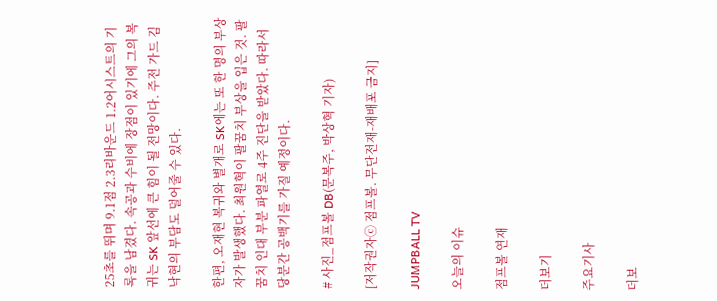25초를 뛰며 9.1점 2.3리바운드 1.2어시스트의 기록을 남겼다. 속공과 수비에 장점이 있기에 그의 복귀는 SK 앞선에 큰 힘이 될 전망이다. 주전 가드 김낙현의 부담도 덜어줄 수 있다.

한편, 오재현 복귀와 별개로 SK에는 또 한 명의 부상자가 발생했다. 최원혁이 팔꿈치 부상을 입은 것. 팔꿈치 인대 부분 파열로 4주 진단을 받았다. 따라서 당분간 공백기를 가질 예정이다.

# 사진_점프볼 DB(문복주, 박상혁 기자)

[저작권자ⓒ 점프볼. 무단전재-재배포 금지]

JUMPBALL TV

오늘의 이슈

점프볼 연재

더보기

주요기사

더보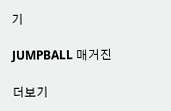기

JUMPBALL 매거진

더보기